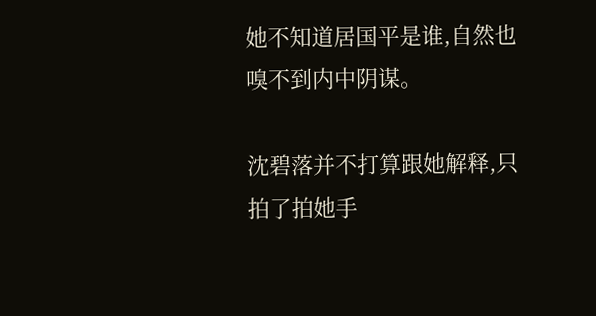她不知道居国平是谁,自然也嗅不到内中阴谋。

沈碧落并不打算跟她解释,只拍了拍她手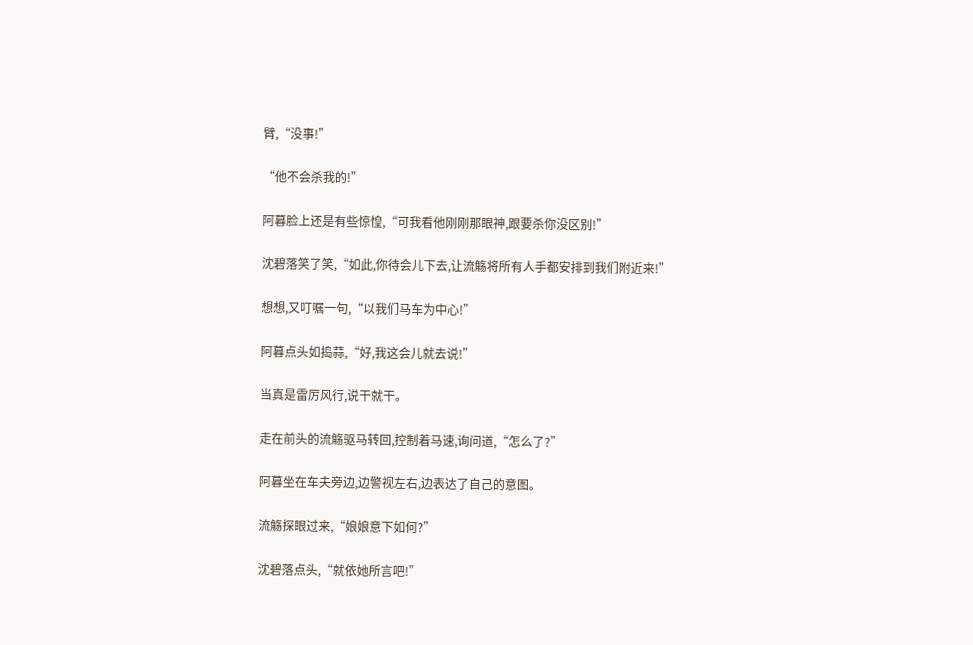臂,“没事!”

“他不会杀我的!”

阿暮脸上还是有些惊惶,“可我看他刚刚那眼神,跟要杀你没区别!”

沈碧落笑了笑,“如此,你待会儿下去,让流觞将所有人手都安排到我们附近来!”

想想,又叮嘱一句,“以我们马车为中心!”

阿暮点头如捣蒜,“好,我这会儿就去说!”

当真是雷厉风行,说干就干。

走在前头的流觞驱马转回,控制着马速,询问道,“怎么了?”

阿暮坐在车夫旁边,边警视左右,边表达了自己的意图。

流觞探眼过来,“娘娘意下如何?”

沈碧落点头,“就依她所言吧!”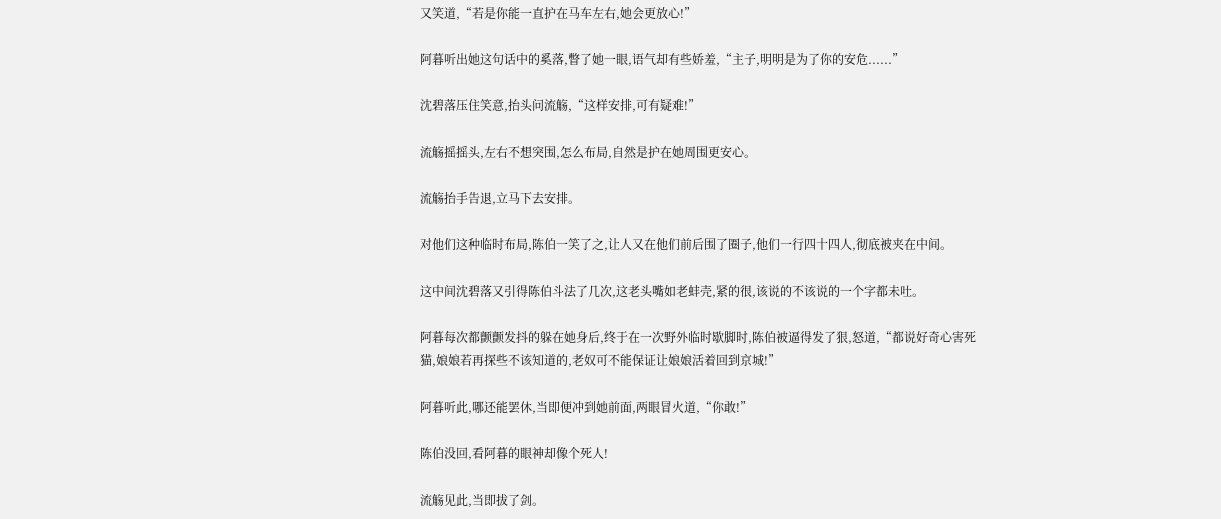又笑道,“若是你能一直护在马车左右,她会更放心!”

阿暮听出她这句话中的奚落,瞥了她一眼,语气却有些娇羞,“主子,明明是为了你的安危......”

沈碧落压住笑意,抬头问流觞,“这样安排,可有疑难!”

流觞摇摇头,左右不想突围,怎么布局,自然是护在她周围更安心。

流觞抬手告退,立马下去安排。

对他们这种临时布局,陈伯一笑了之,让人又在他们前后围了圈子,他们一行四十四人,彻底被夹在中间。

这中间沈碧落又引得陈伯斗法了几次,这老头嘴如老蚌壳,紧的很,该说的不该说的一个字都未吐。

阿暮每次都颤颤发抖的躲在她身后,终于在一次野外临时歇脚时,陈伯被逼得发了狠,怒道,“都说好奇心害死猫,娘娘若再探些不该知道的,老奴可不能保证让娘娘活着回到京城!”

阿暮听此,哪还能罢休,当即便冲到她前面,两眼冒火道,“你敢!”

陈伯没回,看阿暮的眼神却像个死人!

流觞见此,当即拔了剑。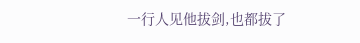一行人见他拔剑,也都拔了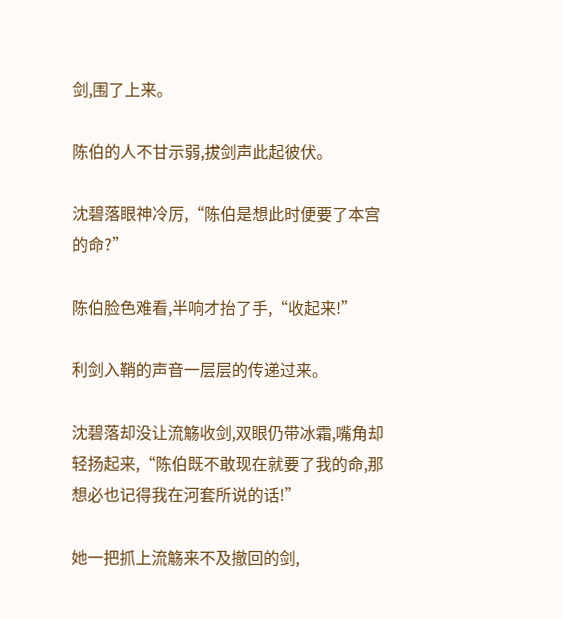剑,围了上来。

陈伯的人不甘示弱,拔剑声此起彼伏。

沈碧落眼神冷厉,“陈伯是想此时便要了本宫的命?”

陈伯脸色难看,半响才抬了手,“收起来!”

利剑入鞘的声音一层层的传递过来。

沈碧落却没让流觞收剑,双眼仍带冰霜,嘴角却轻扬起来,“陈伯既不敢现在就要了我的命,那想必也记得我在河套所说的话!”

她一把抓上流觞来不及撤回的剑,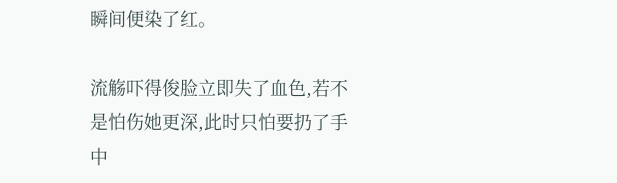瞬间便染了红。

流觞吓得俊脸立即失了血色,若不是怕伤她更深,此时只怕要扔了手中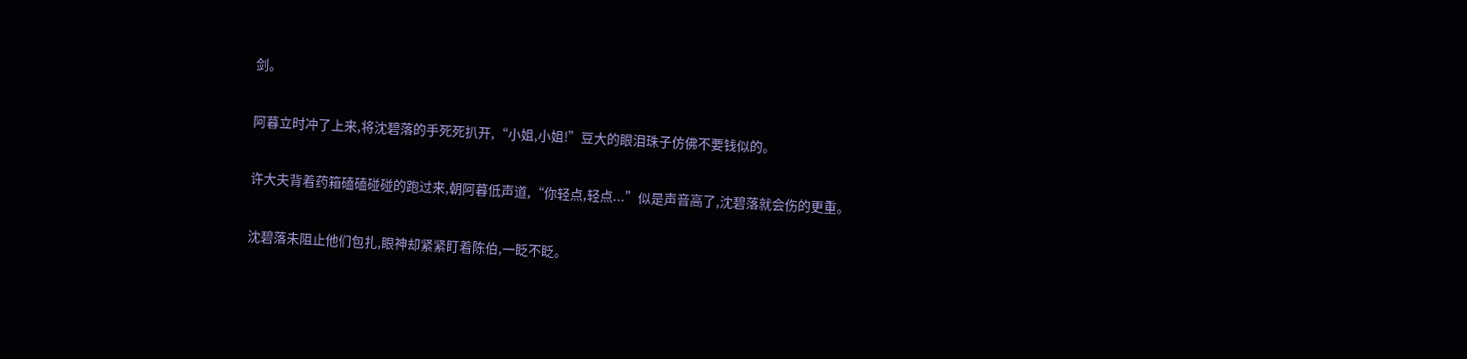剑。

阿暮立时冲了上来,将沈碧落的手死死扒开,“小姐,小姐!”豆大的眼泪珠子仿佛不要钱似的。

许大夫背着药箱磕磕碰碰的跑过来,朝阿暮低声道,“你轻点,轻点...”似是声音高了,沈碧落就会伤的更重。

沈碧落未阻止他们包扎,眼神却紧紧盯着陈伯,一眨不眨。